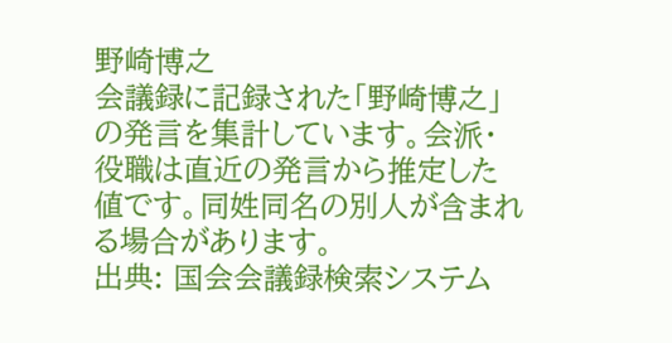野崎博之
会議録に記録された「野崎博之」の発言を集計しています。会派・役職は直近の発言から推定した値です。同姓同名の別人が含まれる場合があります。
出典: 国会会議録検索システム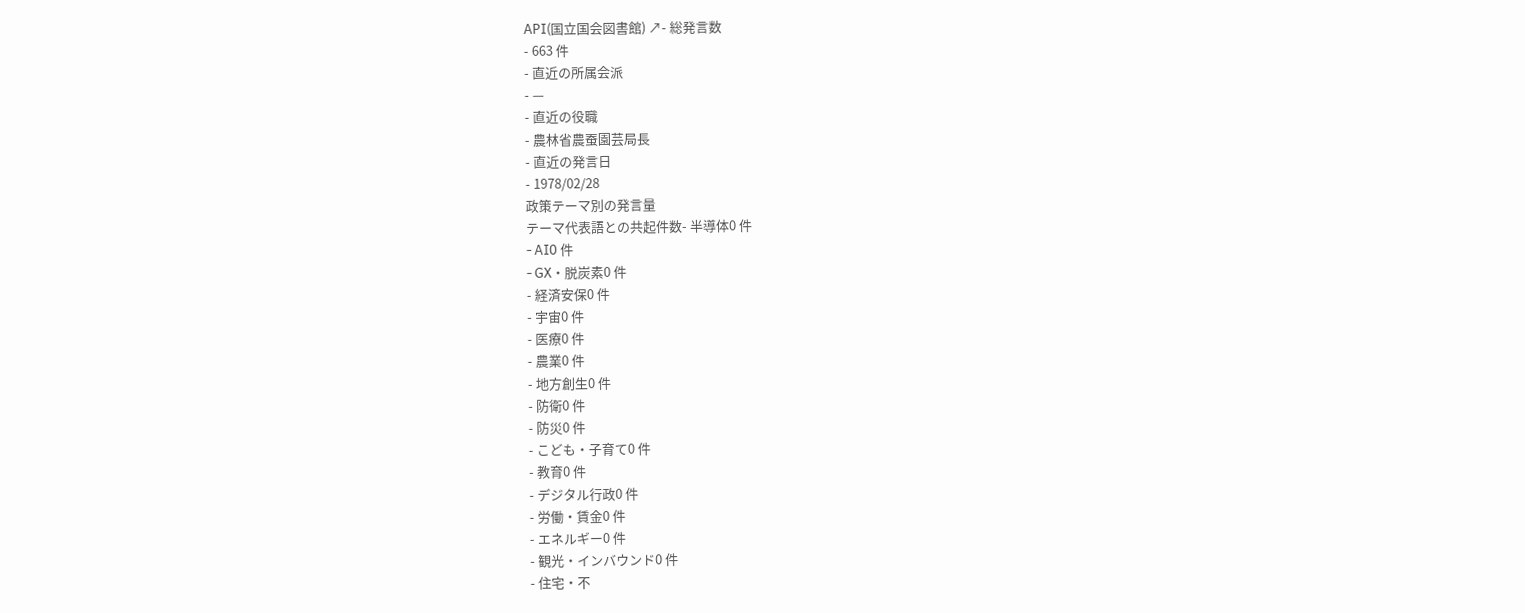API(国立国会図書館) ↗- 総発言数
- 663 件
- 直近の所属会派
- —
- 直近の役職
- 農林省農蚕園芸局長
- 直近の発言日
- 1978/02/28
政策テーマ別の発言量
テーマ代表語との共起件数- 半導体0 件
- AI0 件
- GX・脱炭素0 件
- 経済安保0 件
- 宇宙0 件
- 医療0 件
- 農業0 件
- 地方創生0 件
- 防衛0 件
- 防災0 件
- こども・子育て0 件
- 教育0 件
- デジタル行政0 件
- 労働・賃金0 件
- エネルギー0 件
- 観光・インバウンド0 件
- 住宅・不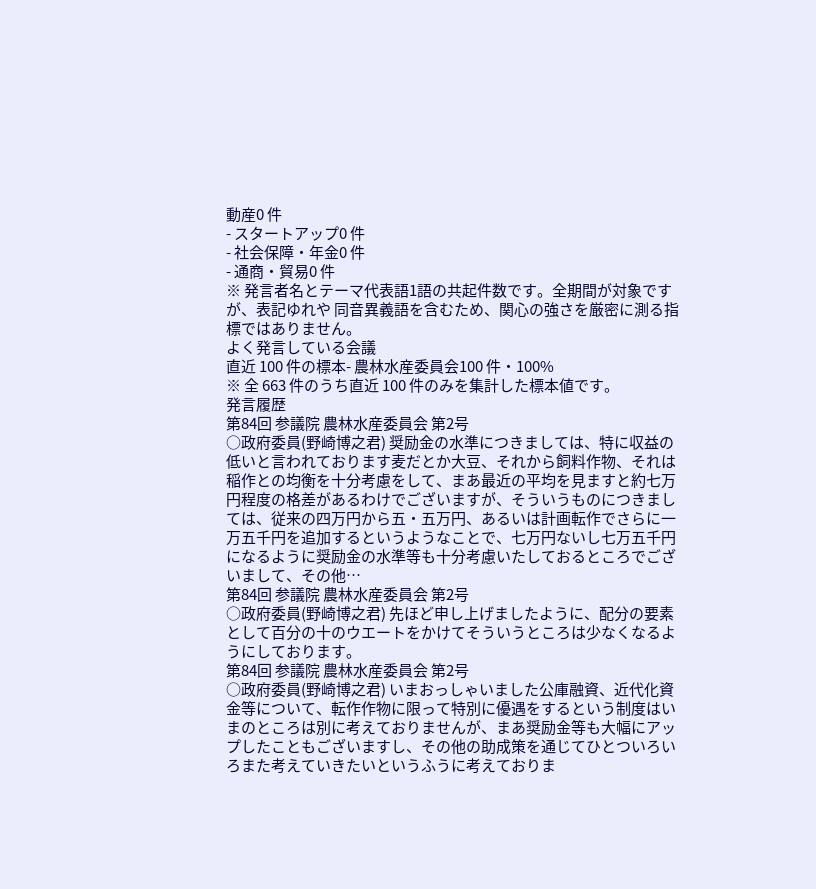動産0 件
- スタートアップ0 件
- 社会保障・年金0 件
- 通商・貿易0 件
※ 発言者名とテーマ代表語1語の共起件数です。全期間が対象ですが、表記ゆれや 同音異義語を含むため、関心の強さを厳密に測る指標ではありません。
よく発言している会議
直近 100 件の標本- 農林水産委員会100 件・100%
※ 全 663 件のうち直近 100 件のみを集計した標本値です。
発言履歴
第84回 参議院 農林水産委員会 第2号
○政府委員(野崎博之君) 奨励金の水準につきましては、特に収益の低いと言われております麦だとか大豆、それから飼料作物、それは稲作との均衡を十分考慮をして、まあ最近の平均を見ますと約七万円程度の格差があるわけでございますが、そういうものにつきましては、従来の四万円から五・五万円、あるいは計画転作でさらに一万五千円を追加するというようなことで、七万円ないし七万五千円になるように奨励金の水準等も十分考慮いたしておるところでございまして、その他…
第84回 参議院 農林水産委員会 第2号
○政府委員(野崎博之君) 先ほど申し上げましたように、配分の要素として百分の十のウエートをかけてそういうところは少なくなるようにしております。
第84回 参議院 農林水産委員会 第2号
○政府委員(野崎博之君) いまおっしゃいました公庫融資、近代化資金等について、転作作物に限って特別に優遇をするという制度はいまのところは別に考えておりませんが、まあ奨励金等も大幅にアップしたこともございますし、その他の助成策を通じてひとついろいろまた考えていきたいというふうに考えておりま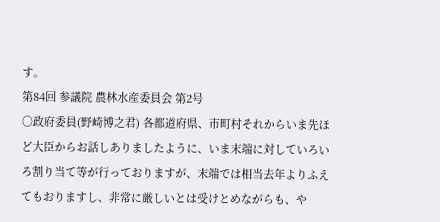す。
第84回 参議院 農林水産委員会 第2号
○政府委員(野崎博之君) 各都道府県、市町村それからいま先ほど大臣からお話しありましたように、いま末端に対していろいろ割り当て等が行っておりますが、末端では相当去年よりふえてもおりますし、非常に厳しいとは受けとめながらも、や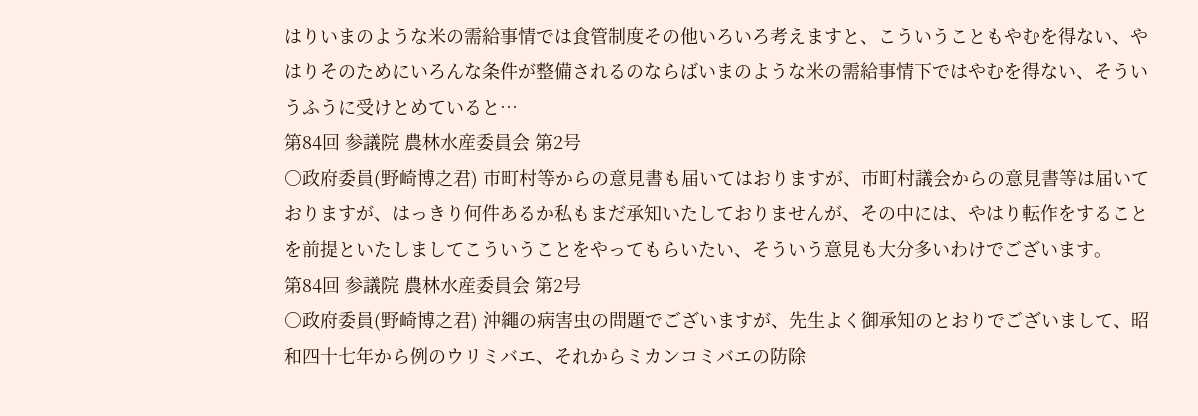はりいまのような米の需給事情では食管制度その他いろいろ考えますと、こういうこともやむを得ない、やはりそのためにいろんな条件が整備されるのならばいまのような米の需給事情下ではやむを得ない、そういうふうに受けとめていると…
第84回 参議院 農林水産委員会 第2号
○政府委員(野崎博之君) 市町村等からの意見書も届いてはおりますが、市町村議会からの意見書等は届いておりますが、はっきり何件あるか私もまだ承知いたしておりませんが、その中には、やはり転作をすることを前提といたしましてこういうことをやってもらいたい、そういう意見も大分多いわけでございます。
第84回 参議院 農林水産委員会 第2号
○政府委員(野崎博之君) 沖繩の病害虫の問題でございますが、先生よく御承知のとおりでございまして、昭和四十七年から例のウリミバエ、それからミカンコミバエの防除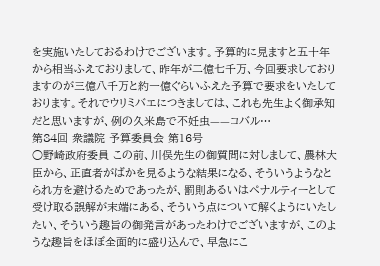を実施いたしておるわけでございます。予算的に見ますと五十年から相当ふえておりまして、昨年が二億七千万、今回要求しておりますのが三億八千万と約一億ぐらいふえた予算で要求をいたしております。それでウリミバエにつきましては、これも先生よく御承知だと思いますが、例の久米島で不妊虫——コバル…
第84回 衆議院 予算委員会 第16号
○野崎政府委員 この前、川俣先生の御質問に対しまして、農林大臣から、正直者がばかを見るような結果になる、そういうようなとられ方を避けるためであったが、罰則あるいはペナルティーとして受け取る誤解が末端にある、そういう点について解くようにいたしたい、そういう趣旨の御発言があったわけでございますが、このような趣旨をほぼ全面的に盛り込んで、早急にこ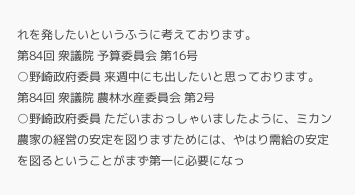れを発したいというふうに考えております。
第84回 衆議院 予算委員会 第16号
○野崎政府委員 来週中にも出したいと思っております。
第84回 衆議院 農林水産委員会 第2号
○野崎政府委員 ただいまおっしゃいましたように、ミカン農家の経営の安定を図りますためには、やはり需給の安定を図るということがまず第一に必要になっ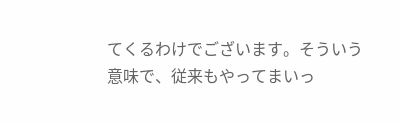てくるわけでございます。そういう意味で、従来もやってまいっ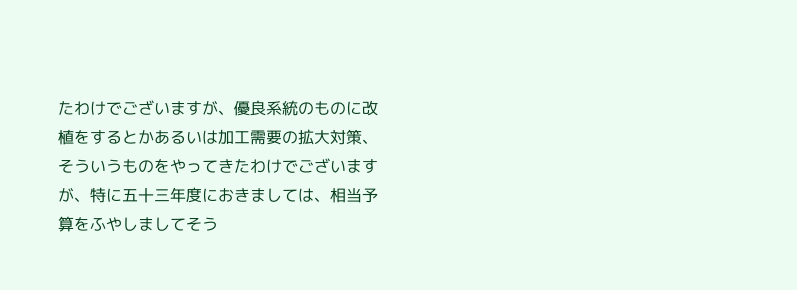たわけでございますが、優良系統のものに改植をするとかあるいは加工需要の拡大対策、そういうものをやってきたわけでございますが、特に五十三年度におきましては、相当予算をふやしましてそう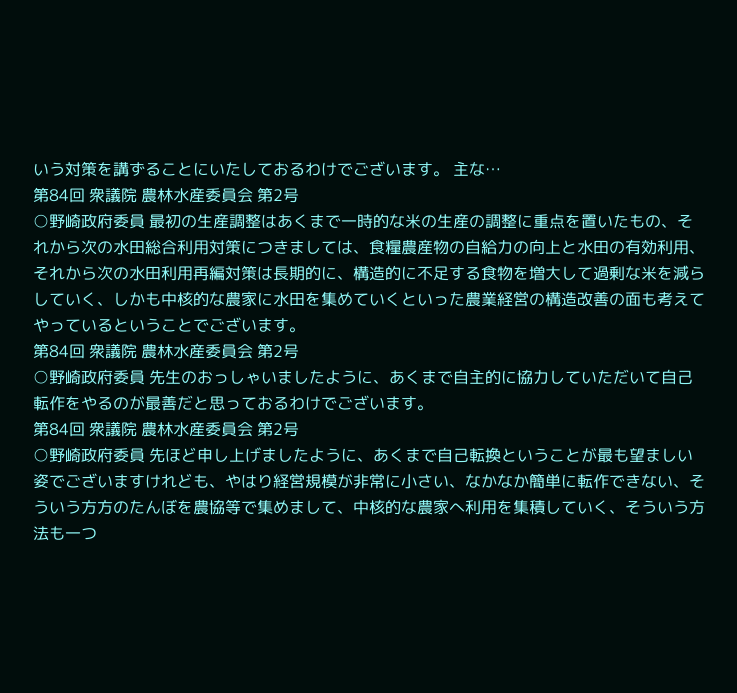いう対策を講ずることにいたしておるわけでございます。 主な…
第84回 衆議院 農林水産委員会 第2号
○野崎政府委員 最初の生産調整はあくまで一時的な米の生産の調整に重点を置いたもの、それから次の水田総合利用対策につきましては、食糧農産物の自給力の向上と水田の有効利用、それから次の水田利用再編対策は長期的に、構造的に不足する食物を増大して過剰な米を減らしていく、しかも中核的な農家に水田を集めていくといった農業経営の構造改善の面も考えてやっているということでございます。
第84回 衆議院 農林水産委員会 第2号
○野崎政府委員 先生のおっしゃいましたように、あくまで自主的に協力していただいて自己転作をやるのが最善だと思っておるわけでございます。
第84回 衆議院 農林水産委員会 第2号
○野崎政府委員 先ほど申し上げましたように、あくまで自己転換ということが最も望ましい姿でございますけれども、やはり経営規模が非常に小さい、なかなか簡単に転作できない、そういう方方のたんぼを農協等で集めまして、中核的な農家へ利用を集積していく、そういう方法も一つ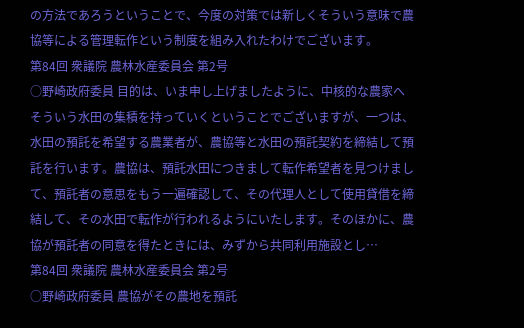の方法であろうということで、今度の対策では新しくそういう意味で農協等による管理転作という制度を組み入れたわけでございます。
第84回 衆議院 農林水産委員会 第2号
○野崎政府委員 目的は、いま申し上げましたように、中核的な農家へそういう水田の集積を持っていくということでございますが、一つは、水田の預託を希望する農業者が、農協等と水田の預託契約を締結して預託を行います。農協は、預託水田につきまして転作希望者を見つけまして、預託者の意思をもう一遍確認して、その代理人として使用貸借を締結して、その水田で転作が行われるようにいたします。そのほかに、農協が預託者の同意を得たときには、みずから共同利用施設とし…
第84回 衆議院 農林水産委員会 第2号
○野崎政府委員 農協がその農地を預託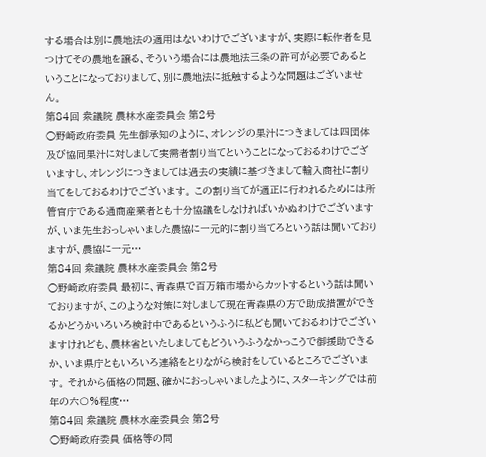する場合は別に農地法の適用はないわけでございますが、実際に転作者を見つけてその農地を譲る、そういう場合には農地法三条の許可が必要であるということになっておりまして、別に農地法に抵触するような問題はございません。
第84回 衆議院 農林水産委員会 第2号
○野崎政府委員 先生御承知のように、オレンジの果汁につきましては四団体及び協同果汁に対しまして実需者割り当てということになっておるわけでございますし、オレンジにつきましては過去の実績に基づきまして輸入商社に割り当てをしておるわけでございます。 この割り当てが適正に行われるためには所管官庁である通商産業者とも十分協議をしなければいかぬわけでございますが、いま先生おっしゃいました農協に一元的に割り当てろという話は聞いておりますが、農協に一元…
第84回 衆議院 農林水産委員会 第2号
○野崎政府委員 最初に、青森県で百万箱市場からカットするという話は聞いておりますが、このような対策に対しまして現在青森県の方で助成措置ができるかどうかいろいろ検討中であるというふうに私ども聞いておるわけでございますけれども、農林省といたしましてもどういうふうなかっこうで御援助できるか、いま県庁ともいろいろ連絡をとりながら検討をしているところでございます。 それから価格の問題、確かにおっしゃいましたように、スターキングでは前年の六〇%程度…
第84回 衆議院 農林水産委員会 第2号
○野崎政府委員 価格等の問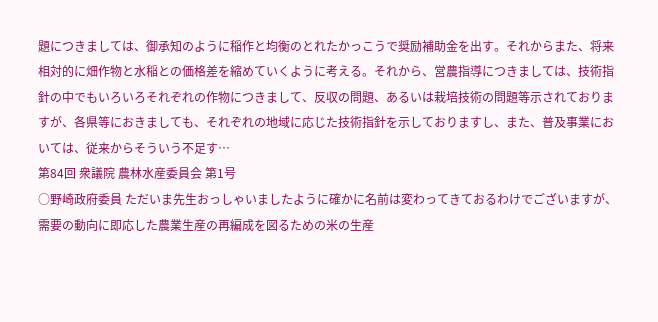題につきましては、御承知のように稲作と均衡のとれたかっこうで奨励補助金を出す。それからまた、将来相対的に畑作物と水稲との価格差を縮めていくように考える。それから、営農指導につきましては、技術指針の中でもいろいろそれぞれの作物につきまして、反収の問題、あるいは栽培技術の問題等示されておりますが、各県等におきましても、それぞれの地域に応じた技術指針を示しておりますし、また、普及事業においては、従来からそういう不足す…
第84回 衆議院 農林水産委員会 第1号
○野崎政府委員 ただいま先生おっしゃいましたように確かに名前は変わってきておるわけでございますが、需要の動向に即応した農業生産の再編成を図るための米の生産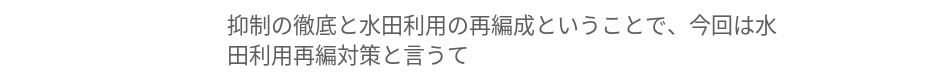抑制の徹底と水田利用の再編成ということで、今回は水田利用再編対策と言うて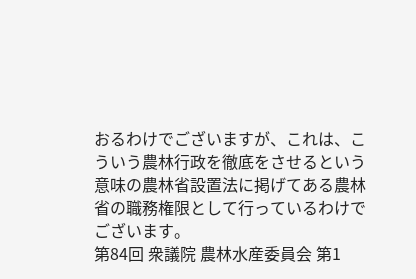おるわけでございますが、これは、こういう農林行政を徹底をさせるという意味の農林省設置法に掲げてある農林省の職務権限として行っているわけでございます。
第84回 衆議院 農林水産委員会 第1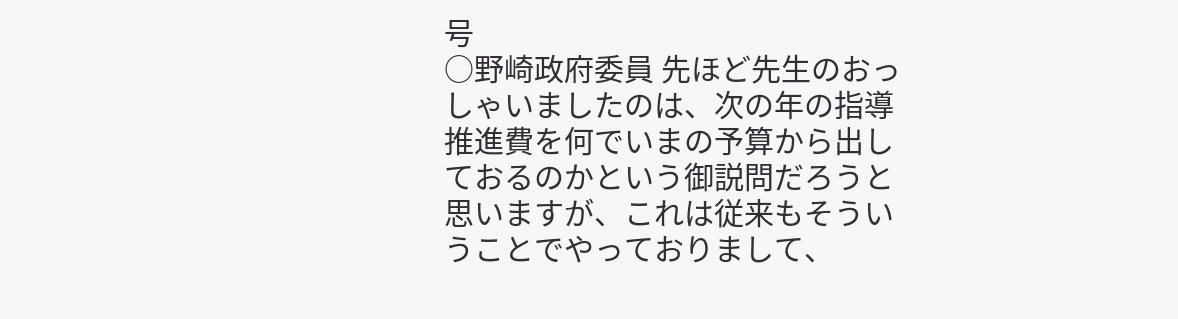号
○野崎政府委員 先ほど先生のおっしゃいましたのは、次の年の指導推進費を何でいまの予算から出しておるのかという御説問だろうと思いますが、これは従来もそういうことでやっておりまして、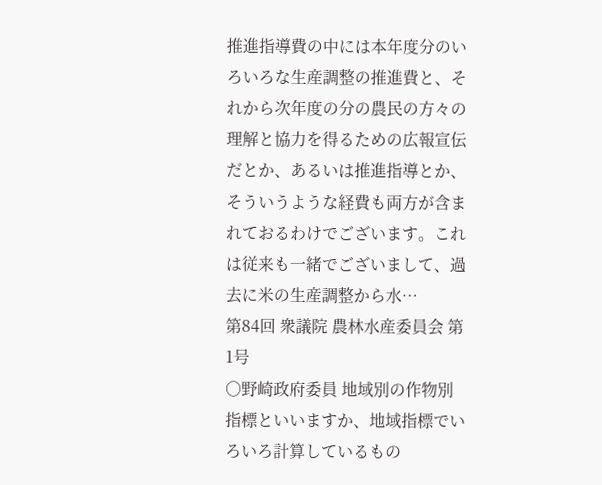推進指導費の中には本年度分のいろいろな生産調整の推進費と、それから次年度の分の農民の方々の理解と協力を得るための広報宣伝だとか、あるいは推進指導とか、そういうような経費も両方が含まれておるわけでございます。これは従来も一緒でございまして、過去に米の生産調整から水…
第84回 衆議院 農林水産委員会 第1号
○野崎政府委員 地域別の作物別指標といいますか、地域指標でいろいろ計算しているもの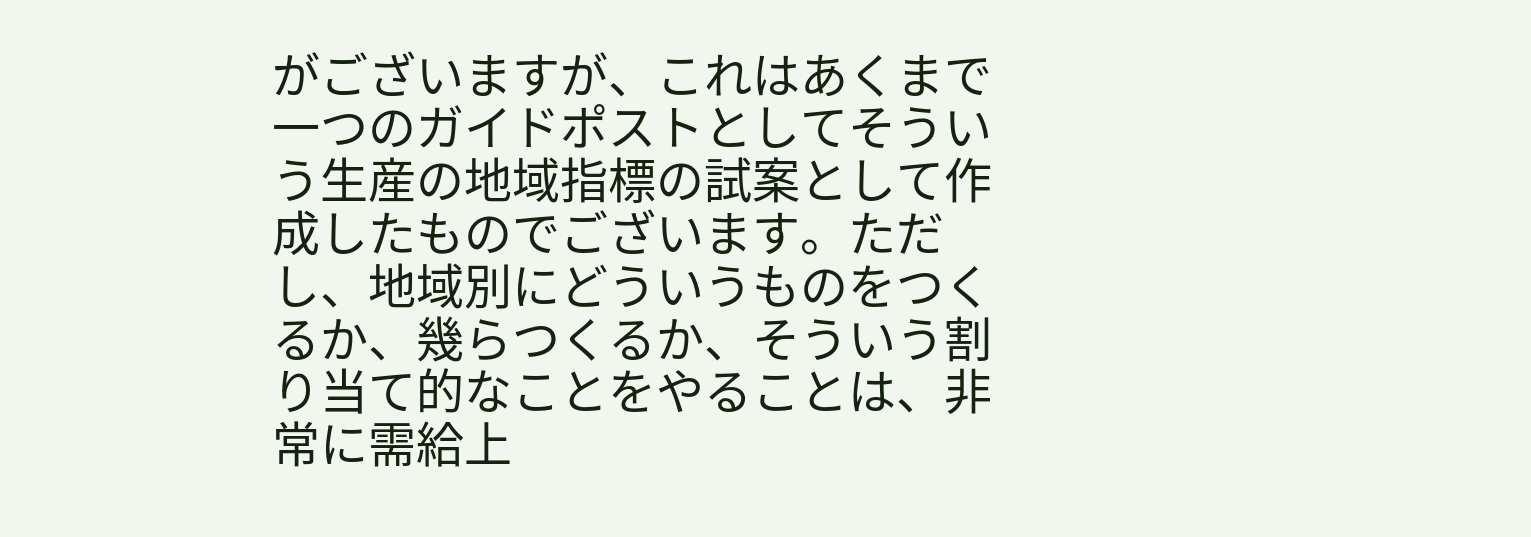がございますが、これはあくまで一つのガイドポストとしてそういう生産の地域指標の試案として作成したものでございます。ただし、地域別にどういうものをつくるか、幾らつくるか、そういう割り当て的なことをやることは、非常に需給上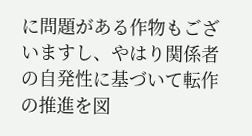に問題がある作物もございますし、やはり関係者の自発性に基づいて転作の推進を図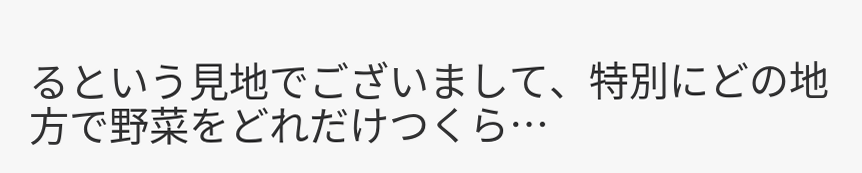るという見地でございまして、特別にどの地方で野菜をどれだけつくら…